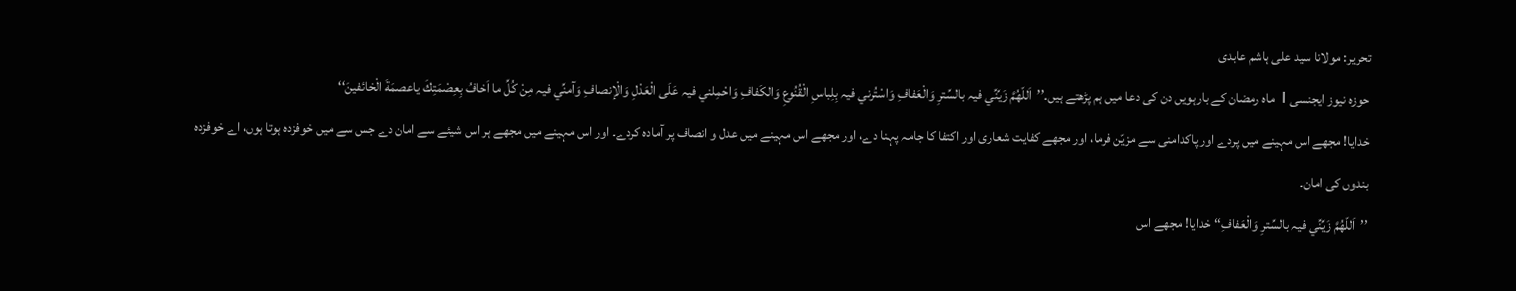تحریر: مولانا سید علی ہاشم عابدی
حوزه نیوز ایجنسی । ماہ رمضان کے بارہویں دن کی دعا میں ہم پڑھتے ہیں۔’’اَللّهُمَّ زَيِّنِّي فيہ بالسِّترِ وَالْعَفافِ وَاسْتُرني فيہ بِلِباسِ الْقُنُوعِ وَالكَفافِ وَاحْمِلني فيہ عَلَى الْعَدْلِ وَالْإنصافِ وَآمنِّي فيہ مِنْ كُلِّ ما اَخافُ بِعِصْمَتِكَ ياعصمَةَ الْخائفينَ‘‘
خدایا! مجھے اس مہینے میں پردے اور پاکدامنی سے مزیّن فرما، اور مجھے کفایت شعاری اور اکتفا کا جامہ پہنا دے، اور مجھے اس مہینے میں عدل و انصاف پر آمادہ کردے۔ اور اس مہینے میں مجھے ہر اس شیئے سے امان دے جس سے میں خوفزدہ ہوتا ہوں، اے خوفزدہ بندوں کی امان۔
’’اَللّهُمَّ زَيِّنِّي فيہ بالسِّترِ وَالْعَفافِ‘‘ خدایا! مجھے اس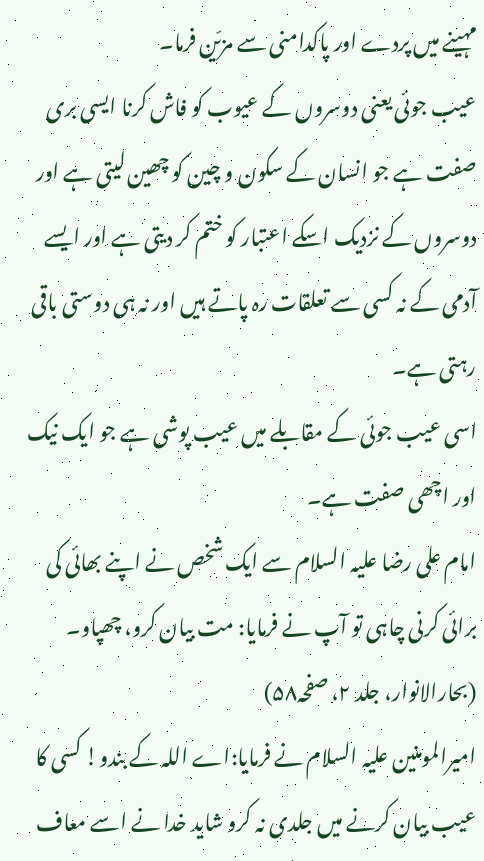مہینے میں پردے اور پاکدامنی سے مزیّن فرما۔
عیب جوئی یعنی دوسروں کے عیوب کو فاش کرنا ایسی بری صفت ہے جو انسان کے سکون و چین کو چھین لیتی ہے اور دوسروں کے نزدیک اسکے اعتبار کو ختم کر دیتی ہے اور ایسے آدمی کے نہ کسی سے تعلقات رہ پاتے ہیں اور نہ ہی دوستی باقی رہتی ہے۔
اسی عیب جوئی کے مقابلے میں عیب پوشی ہے جو ایک نیک اور اچھی صفت ہے۔
امام علی رضا علیہ السلام سے ایک شخص نے اپنے بھائی کی برائی کرنی چاہی تو آپ نے فرمایا: مت بیان کرو، چھپاو۔ (بحارالانوار، جلد ۲، صفحہ۵۸)
امیرالمومنین علیہ السلام نے فرمایا:اے اللہ کے بندو! کسی کا عیب بیان کرنے میں جلدی نہ کرو شاید خدا نے اسے معاف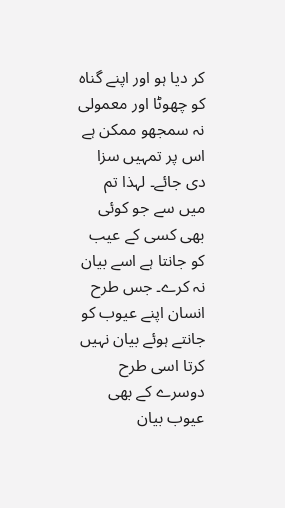کر دیا ہو اور اپنے گناہ کو چھوٹا اور معمولی نہ سمجھو ممکن ہے اس پر تمہیں سزا دی جائے۔ لہذا تم میں سے جو کوئی بھی کسی کے عیب کو جانتا ہے اسے بیان نہ کرے۔ جس طرح انسان اپنے عیوب کو جانتے ہوئے بیان نہیں کرتا اسی طرح دوسرے کے بھی عیوب بیان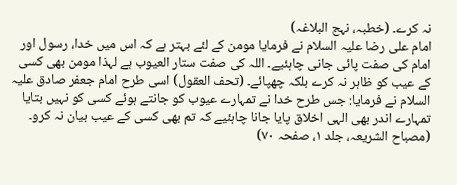نہ کرے۔ (خطبہ، نہج البلاغہ)
امام علی رضا علیہ السلام نے فرمایا مومن کے لئے بہتر ہے کہ اس میں خدا، رسول اور امام کی صفت پائی جانی چاہئیے۔ اللہ کی صفت ستار العیوب ہے لہذا مومن بھی کسی کے عیب کو ظاہر نہ کرے بلکہ چھپائے۔ (تحف العقول) اسی طرح امام جعفر صادق علیہ السلام نے فرمایا: جس طرح خدا نے تمہارے عیوب کو جانتے ہوئے کسی کو نہیں بتایا تمہارے اندر بھی الہی اخلاق پایا جانا چاہئیے کہ تم بھی کسی کے عیب بیان نہ کرو۔ (مصباح الشریعہ، جلد ۱، صفحہ ۷۰)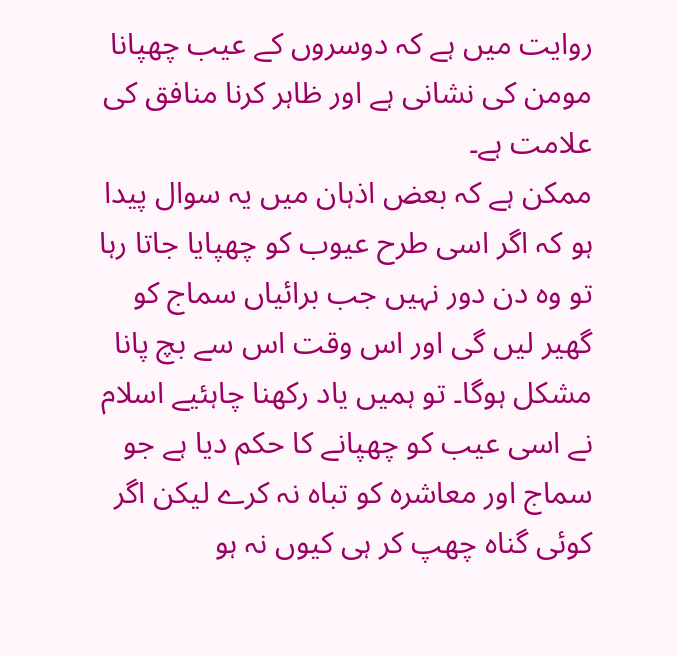روایت میں ہے کہ دوسروں کے عیب چھپانا مومن کی نشانی ہے اور ظاہر کرنا منافق کی علامت ہے۔
ممکن ہے کہ بعض اذہان میں یہ سوال پیدا ہو کہ اگر اسی طرح عیوب کو چھپایا جاتا رہا تو وہ دن دور نہیں جب برائیاں سماج کو گھیر لیں گی اور اس وقت اس سے بچ پانا مشکل ہوگا۔ تو ہمیں یاد رکھنا چاہئیے اسلام نے اسی عیب کو چھپانے کا حکم دیا ہے جو سماج اور معاشرہ کو تباہ نہ کرے لیکن اگر کوئی گناہ چھپ کر ہی کیوں نہ ہو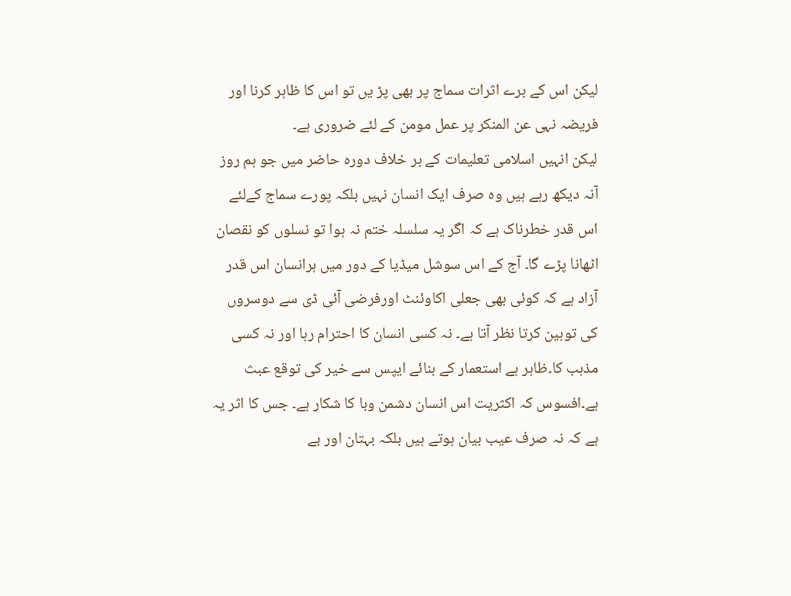لیکن اس کے برے اثرات سماج پر بھی پڑ یں تو اس کا ظاہر کرنا اور فریضہ نہی عن المنکر پر عمل مومن کے لئے ضروری ہے۔
لیکن انہیں اسلامی تعلیمات کے بر خلاف دورہ حاضر میں جو ہم روز آنہ دیکھ رہے ہیں وہ صرف ایک انسان نہیں بلکہ پورے سماج کےلئے اس قدر خطرناک ہے کہ اگر یہ سلسلہ ختم نہ ہوا تو نسلوں کو نقصان اٹھانا پڑے گا۔ آج کے اس سوشل میڈیا کے دور میں ہرانسان اس قدر آزاد ہے کہ کوئی بھی جعلی اکاوئنٹ اورفرضی آئی ڈی سے دوسروں کی توہین کرتا نظر آتا ہے۔ نہ کسی انسان کا احترام رہا اور نہ کسی مذہب کا۔ظاہر ہے استعمار کے بنائے ایپس سے خیر کی توقع عبث ہے۔افسوس کہ اکثریت اس انسان دشمن وبا کا شکار ہے۔ جس کا اثر یہ ہے کہ نہ صرف عیب بیان ہوتے ہیں بلکہ بہتان اور بے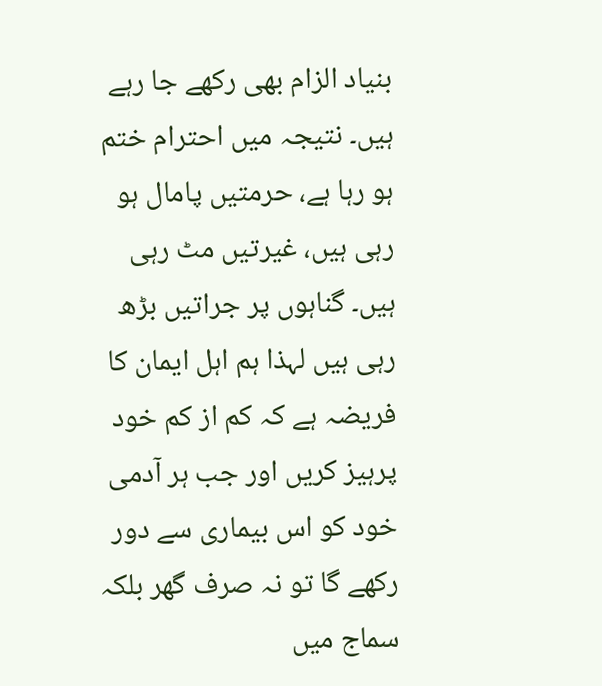بنیاد الزام بھی رکھے جا رہے ہیں۔ نتیجہ میں احترام ختم ہو رہا ہے، حرمتیں پامال ہو رہی ہیں، غیرتیں مٹ رہی ہیں۔ گناہوں پر جراتیں بڑھ رہی ہیں لہذا ہم اہل ایمان کا فریضہ ہے کہ کم از کم خود پرہیز کریں اور جب ہر آدمی خود کو اس بیماری سے دور رکھے گا تو نہ صرف گھر بلکہ سماج میں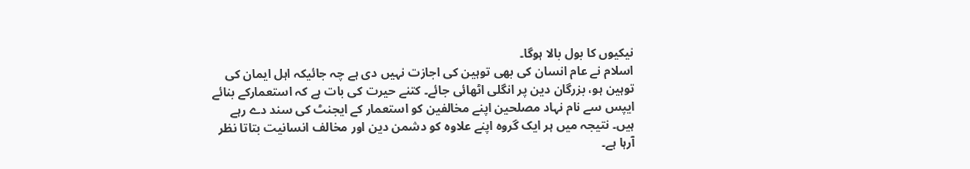نیکیوں کا بول بالا ہوگا۔
اسلام نے عام انسان کی بھی توہین کی اجازت نہیں دی ہے چہ جائیکہ اہل ایمان کی توہین ہو، بزرگان دین پر انگلی اٹھائی جائے۔ کتنے حیرت کی بات ہے کہ استعمارکے بنائے ایپس سے نام نہاد مصلحین اپنے مخالفین کو استعمار کے ایجنٹ کی سند دے رہے ہیں۔ نتیجہ میں ہر ایک گروہ اپنے علاوہ کو دشمن دین اور مخالف انسانیت بتاتا نظر آرہا ہے۔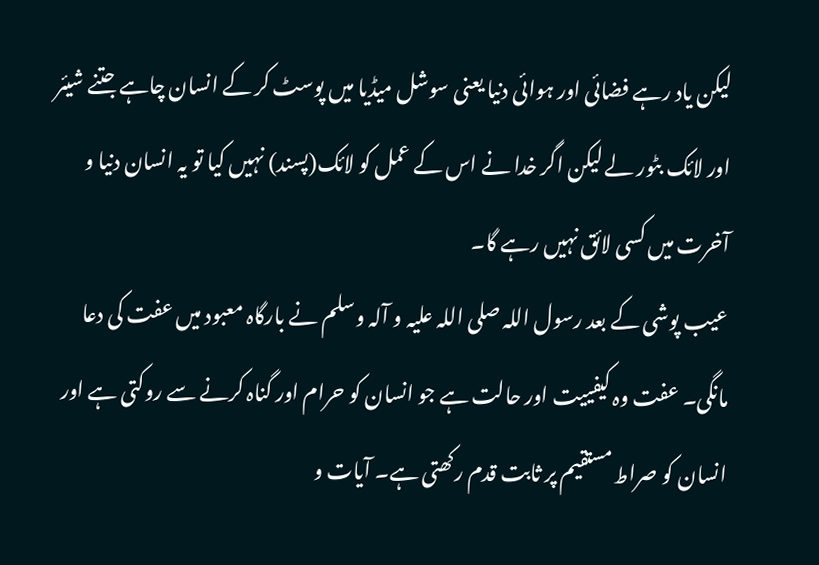لیکن یاد رہے فضائی اور ہوائی دنیا یعنی سوشل میڈیا میں پوسٹ کر کے انسان چاہے جتنے شیئر اور لائک بٹور لے لیکن اگر خدا نے اس کے عمل کو لائک(پسند) نہیں کیا تو یہ انسان دنیا و آخرت میں کسی لائق نہیں رہے گا۔
عیب پوشی کے بعد رسول اللہ صلی اللہ علیہ و آلہ وسلم نے بارگاہ معبود میں عفت کی دعا مانگی۔ عفت وہ کیفییت اور حالت ہے جو انسان کو حرام اور گناہ کرنے سے روکتی ہے اور انسان کو صراط مستقیم پر ثابت قدم رکھتی ہے۔ آیات و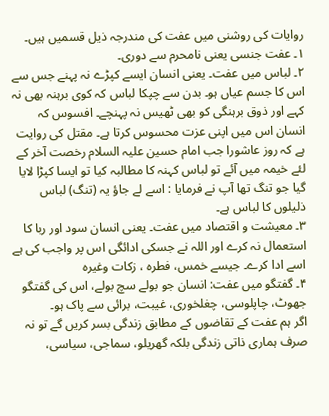روایات کی روشنی میں عفت کی مندرجہ ذیل قسمیں ہیں۔
۱۔ عفت جنسی یعنی نامحرم سے دوری۔
۲۔ لباس میں عفت۔ یعنی انسان ایسے کپڑے نہ پہنے جس سے اس کا جسم عیاں ہو۔ بدن سے چپکا لباس کہ کوی برہنہ بھی نہ کہے اور ذوق برہنگی کو بھی ٹھیس نہ پہنچے۔ افسوس کہ انسان اس میں اپنی عزت محسوس کرتا ہے۔ مقتل کی روایت ہے کہ روز عاشورا جب امام حسین علیہ السلام رخصت آخر کے لئے خیمہ میں آئے تو لباس کہنہ کا مطالبہ کیا تو ایسا کپڑا لایا گیا جو تنگ تھا آپ نے فرمایا : اسے لے جاؤ یہ (تنگ) لباس ذلیلوں کا لباس ہے۔
۳۔ معیشت و اقتصاد میں عفت۔ یعنی انسان سود اور ربا کا استعمال نہ کرے اور اللہ نے جسکی ادائگی اس پر واجب کی ہے اسے ادا کرے۔ جیسے خمس، فطرہ ، زکات وغیرہ
۴۔ گفتگو میں عفت: انسان جو بولے سچ بولے، اس کی گفتگو جھوٹ، چاپلوسی، چغلخوری، غیبت، برائی سے پاک ہو۔
اگر ہم عفت کے تقاضوں کے مطابق زندگی بسر کریں گے تو نہ صرف ہماری ذاتی زندگی بلکہ گھریلو، سماجی، سیاسی،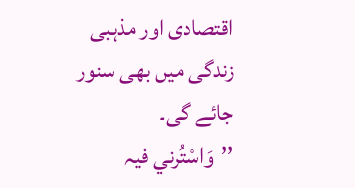اقتصادی اور مذہبی زندگی میں بھی سنور جائے گی۔
’’وَاسْتُرني فيہ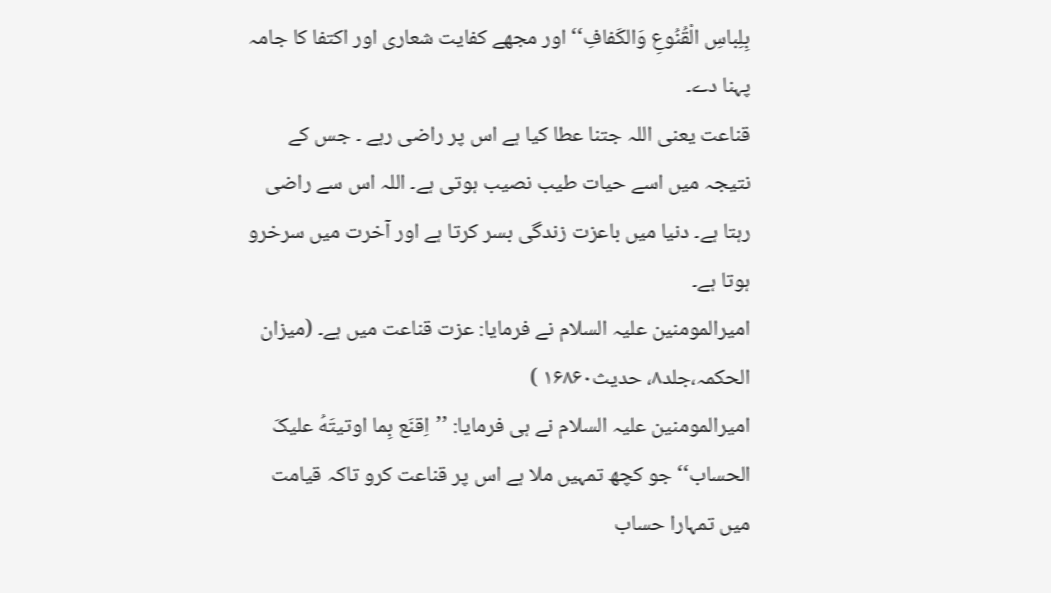بِلِباسِ الْقُنُوعِ وَالكَفافِ‘‘ اور مجھے کفایت شعاری اور اکتفا کا جامہ پہنا دے۔
قناعت یعنی اللہ جتنا عطا کیا ہے اس پر راضی رہے ۔ جس کے نتیجہ میں اسے حیات طیب نصیب ہوتی ہے۔ اللہ اس سے راضی رہتا ہے۔ دنیا میں باعزت زندگی بسر کرتا ہے اور آخرت میں سرخرو ہوتا ہے۔
امیرالمومنین علیہ السلام نے فرمایا: عزت قناعت میں ہے۔ (میزان الحکمہ،جلد۸، حدیث۱۶۸۶۰ )
امیرالمومنین علیہ السلام نے ہی فرمایا: ’’اِقنَع بِما اوتیتَهُ علیکَ الحساب‘‘ جو کچھ تمہیں ملا ہے اس پر قناعت کرو تاکہ قیامت میں تمہارا حساب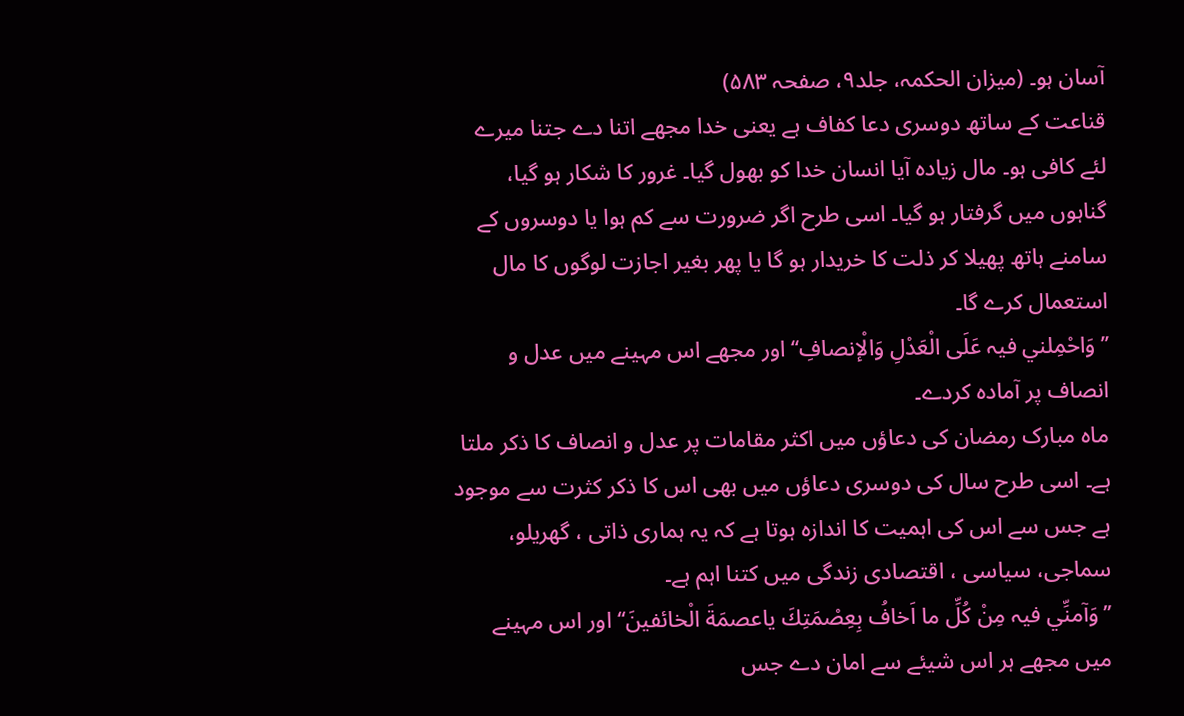آسان ہو۔ (میزان الحکمہ، جلد۹، صفحہ ۵۸۳)
قناعت کے ساتھ دوسری دعا کفاف ہے یعنی خدا مجھے اتنا دے جتنا میرے لئے کافی ہو۔ مال زیادہ آیا انسان خدا کو بھول گیا۔ غرور کا شکار ہو گیا، گناہوں میں گرفتار ہو گیا۔ اسی طرح اگر ضرورت سے کم ہوا یا دوسروں کے سامنے ہاتھ پھیلا کر ذلت کا خریدار ہو گا یا پھر بغیر اجازت لوگوں کا مال استعمال کرے گا۔
’’وَاحْمِلني فيہ عَلَى الْعَدْلِ وَالْإنصافِ‘‘ اور مجھے اس مہینے میں عدل و انصاف پر آمادہ کردے۔
ماہ مبارک رمضان کی دعاؤں میں اکثر مقامات پر عدل و انصاف کا ذکر ملتا ہے۔ اسی طرح سال کی دوسری دعاؤں میں بھی اس کا ذکر کثرت سے موجود ہے جس سے اس کی اہمیت کا اندازہ ہوتا ہے کہ یہ ہماری ذاتی ، گھریلو، سماجی، سیاسی ، اقتصادی زندگی میں کتنا اہم ہے۔
’’وَآمنِّي فيہ مِنْ كُلِّ ما اَخافُ بِعِصْمَتِكَ ياعصمَةَ الْخائفينَ‘‘ اور اس مہینے میں مجھے ہر اس شیئے سے امان دے جس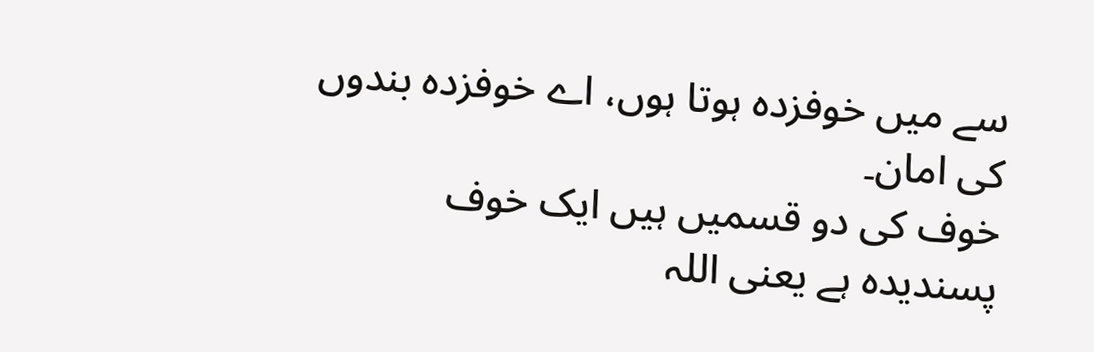سے میں خوفزدہ ہوتا ہوں، اے خوفزدہ بندوں کی امان۔
خوف کی دو قسمیں ہیں ایک خوف پسندیدہ ہے یعنی اللہ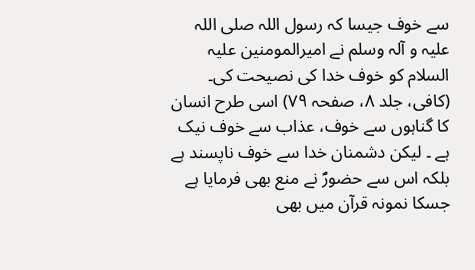سے خوف جیسا کہ رسول اللہ صلی اللہ علیہ و آلہ وسلم نے امیرالمومنین علیہ السلام کو خوف خدا کی نصیحت کی۔ (کافی، جلد ۸، صفحہ ۷۹) اسی طرح انسان کا گناہوں سے خوف، عذاب سے خوف نیک ہے ۔ لیکن دشمنان خدا سے خوف ناپسند ہے بلکہ اس سے حضورؐ نے منع بھی فرمایا ہے جسکا نمونہ قرآن میں بھی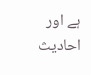ہے اور احادیث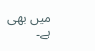میں بھی ہے۔